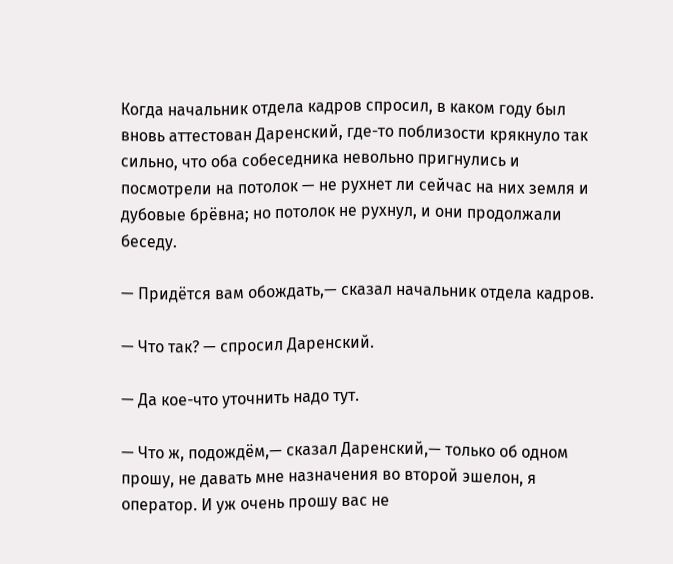Когда начальник отдела кадров спросил, в каком году был вновь аттестован Даренский, где-то поблизости крякнуло так сильно, что оба собеседника невольно пригнулись и посмотрели на потолок — не рухнет ли сейчас на них земля и дубовые брёвна; но потолок не рухнул, и они продолжали беседу.

— Придётся вам обождать,— сказал начальник отдела кадров.

— Что так? — спросил Даренский.

— Да кое-что уточнить надо тут.

— Что ж, подождём,— сказал Даренский,— только об одном прошу, не давать мне назначения во второй эшелон, я оператор. И уж очень прошу вас не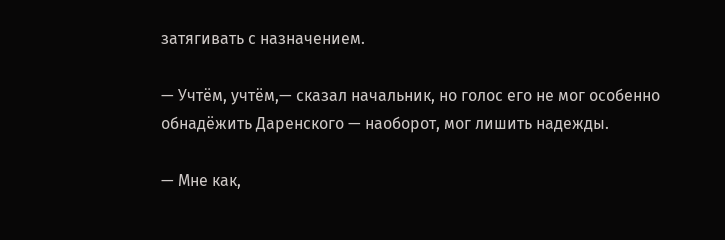затягивать с назначением.

— Учтём, учтём,— сказал начальник, но голос его не мог особенно обнадёжить Даренского — наоборот, мог лишить надежды.

— Мне как,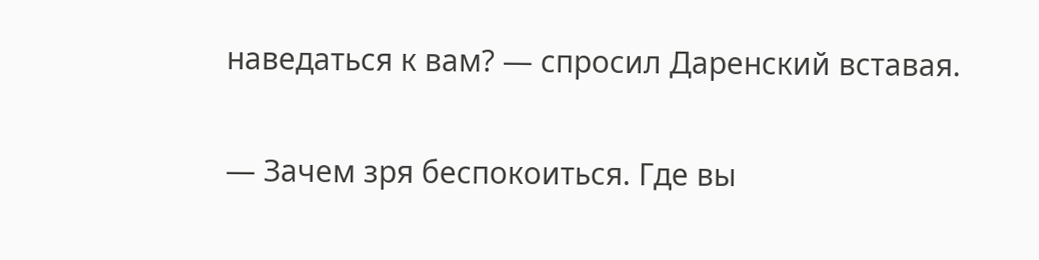наведаться к вам? — спросил Даренский вставая.

— Зачем зря беспокоиться. Где вы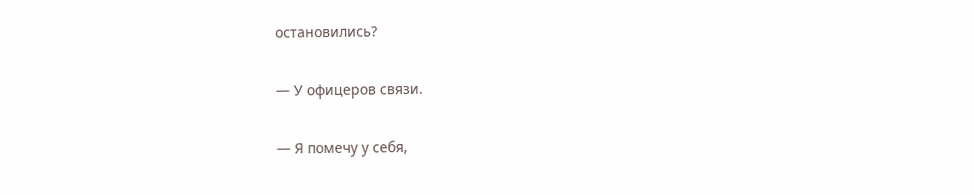остановились?

— У офицеров связи.

— Я помечу у себя,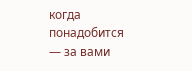когда понадобится — за вами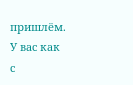пришлём. У вас как с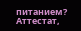питанием? Аттестат,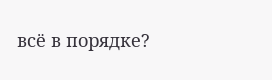всё в порядке?